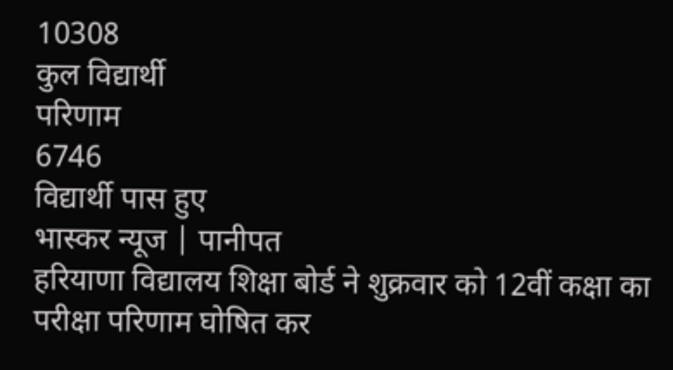10308
कुल विद्यार्थी
परिणाम
6746
विद्यार्थी पास हुए
भास्कर न्यूज | पानीपत
हरियाणा विद्यालय शिक्षा बोर्ड ने शुक्रवार को 12वीं कक्षा का परीक्षा परिणाम घोषित कर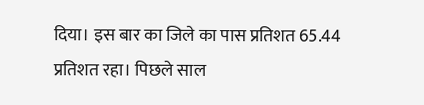दिया। इस बार का जिले का पास प्रतिशत 65.44 प्रतिशत रहा। पिछले साल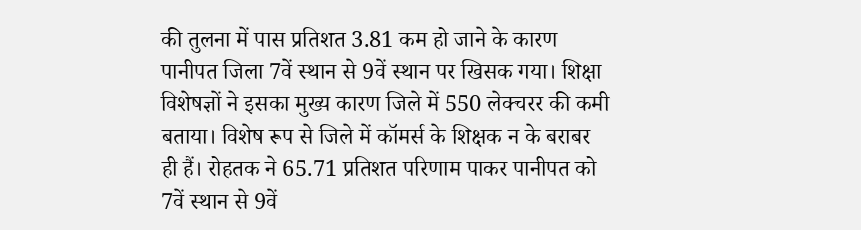की तुलना में पास प्रतिशत 3.81 कम हो जाने के कारण पानीपत जिला 7वें स्थान से 9वें स्थान पर खिसक गया। शिक्षा विशेषज्ञों ने इसका मुख्य कारण जिले में 550 लेक्चरर की कमी बताया। विशेष रूप से जिले में कॉमर्स के शिक्षक न के बराबर ही हैं। रोहतक ने 65.71 प्रतिशत परिणाम पाकर पानीपत को 7वें स्थान से 9वें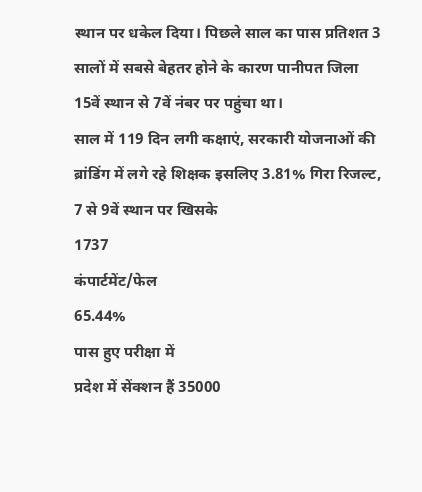स्थान पर धकेल दिया। पिछले साल का पास प्रतिशत 3 सालों में सबसे बेहतर होने के कारण पानीपत जिला 15वें स्थान से 7वें नंबर पर पहुंचा था।
साल में 119 दिन लगी कक्षाएं, सरकारी योजनाओं की ब्रांडिंग में लगे रहे शिक्षक इसलिए 3.81% गिरा रिजल्ट, 7 से 9वें स्थान पर खिसके
1737
कंपार्टमेंट/फेल
65.44%
पास हुए परीक्षा में
प्रदेश में सेंक्शन हैं 35000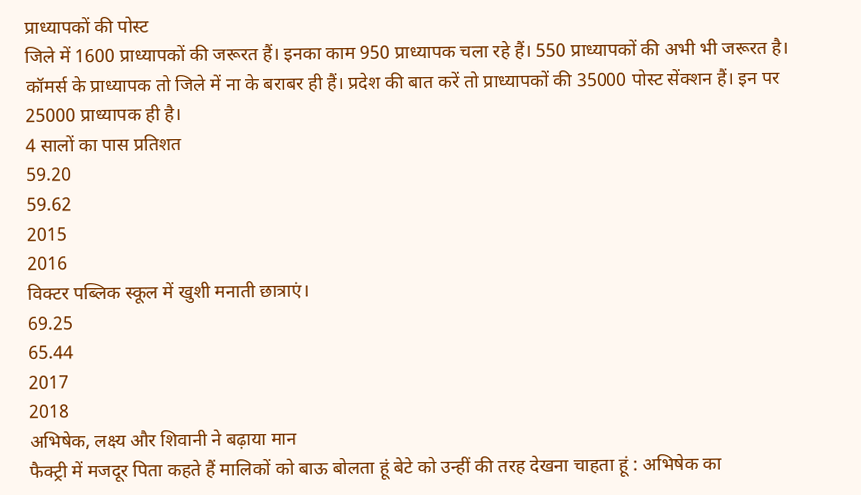प्राध्यापकों की पोस्ट
जिले में 1600 प्राध्यापकों की जरूरत हैं। इनका काम 950 प्राध्यापक चला रहे हैं। 550 प्राध्यापकों की अभी भी जरूरत है। कॉमर्स के प्राध्यापक तो जिले में ना के बराबर ही हैं। प्रदेश की बात करें तो प्राध्यापकों की 35000 पोस्ट सेंक्शन हैं। इन पर 25000 प्राध्यापक ही है।
4 सालों का पास प्रतिशत
59.20
59.62
2015
2016
विक्टर पब्लिक स्कूल में खुशी मनाती छात्राएं।
69.25
65.44
2017
2018
अभिषेक, लक्ष्य और शिवानी ने बढ़ाया मान
फैक्ट्री में मजदूर पिता कहते हैं मालिकों को बाऊ बोलता हूं बेटे को उन्हीं की तरह देखना चाहता हूं : अभिषेक का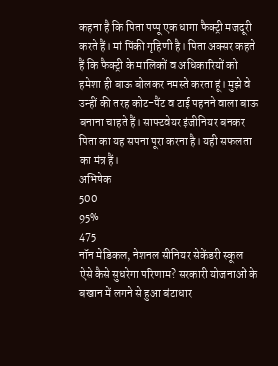कहना है कि पिता पप्पू एक धागा फैक्ट्री मजदूरी करते हैं। मां पिंकी गृहिणी है। पिता अक्सर कहते हैं कि फैक्ट्री के मालिकों व अधिकारियों को हमेशा ही बाऊ बोलकर नमस्ते करता हूं। मुझे वे उन्हीं की तरह कोट-पैंट व टाई पहनने वाला बाऊ बनाना चाहते हैं। साफ्टवेयर इंजीनियर बनकर पिता का यह सपना पूरा करना है। यही सफलता का मंत्र हैं।
अभिषेक
500
95%
475
नॉन मेडिकल, नेशनल सीनियर सेकेंडरी स्कूल
ऐसे कैसे सुधरेगा परिणाम? सरकारी योजनाओं के बखान में लगने से हुआ बंटाधार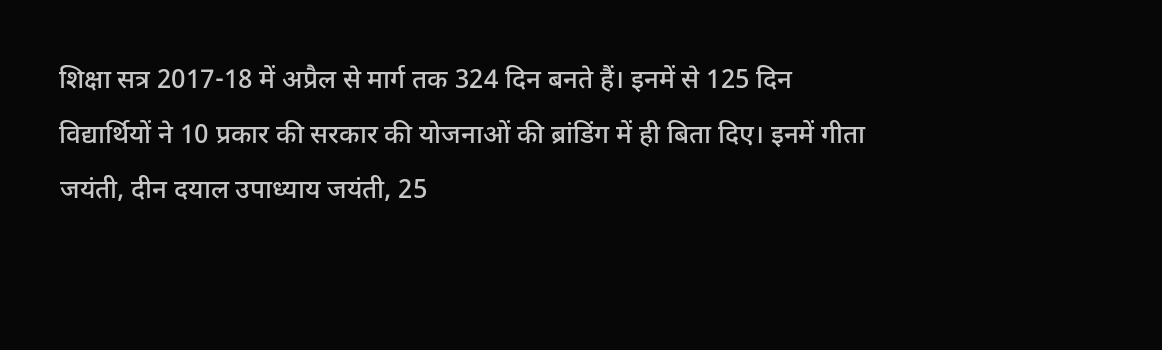शिक्षा सत्र 2017-18 में अप्रैल से मार्ग तक 324 दिन बनते हैं। इनमें से 125 दिन विद्यार्थियों ने 10 प्रकार की सरकार की योजनाओं की ब्रांडिंग में ही बिता दिए। इनमें गीता जयंती, दीन दयाल उपाध्याय जयंती, 25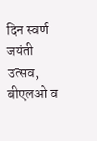दिन स्वर्ण जयंती उत्सव, बीएलओ व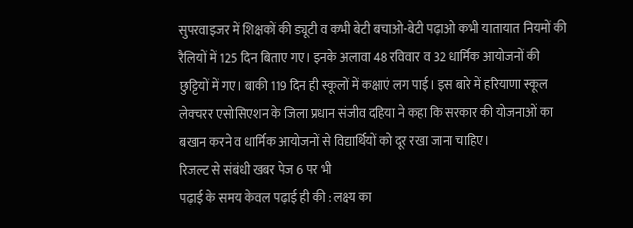सुपरवाइजर में शिक्षकों की ड्यूटी व कभी बेटी बचाओ-बेटी पढ़ाओ कभी यातायात नियमों की रैलियों में 125 दिन बिताए गए। इनके अलावा 48 रविवार व 32 धार्मिक आयोजनों की छुट्टियों में गए। बाकी 119 दिन ही स्कूलों में कक्षाएं लग पाई। इस बारे में हरियाणा स्कूल लेक्चरर एसोसिएशन के जिला प्रधान संजीव दहिया ने कहा कि सरकार की योजनाओं का बखान करने व धार्मिक आयोजनों से विद्यार्थियों को दूर रखा जाना चाहिए।
रिजल्ट से संबंधी खबर पेज 6 पर भी
पढ़ाई के समय केवल पढ़ाई ही की : लक्ष्य का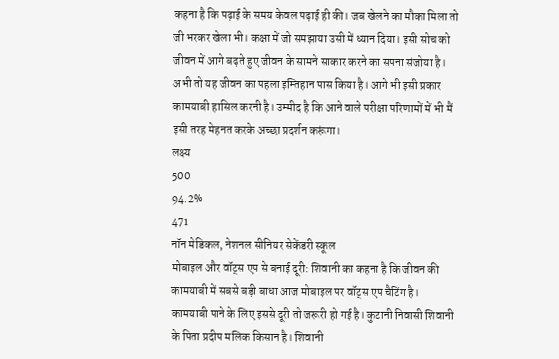कहना है कि पढ़ाई के समय केवल पढ़ाई ही की। जब खेलने का मौका मिला तो जी भरकर खेला भी। कक्षा में जो समझाया उसी में ध्यान दिया। इसी सोच को जीवन में आगे बढ़ते हुए जीवन के सामने साकार करने का सपना संजोया है। अभी तो यह जीवन का पहला इम्तिहान पास किया है। आगे भी इसी प्रकार कामयाबी हासिल करनी है। उम्मीद है कि आने वाले परीक्षा परिणामों में भी मैं इसी तरह मेहनत करके अच्छा प्रदर्शन करूंगा।
लक्ष्य
500
94.2%
471
नॉन मेडिकल, नेशनल सीनियर सेकेंडरी स्कूल
मोबाइल और वॉट्स एप से बनाई दूरी: शिवानी का कहना है कि जीवन की कामयाबी में सबसे बड़ी बाधा आज मोबाइल पर वॉट्स एप चैटिंग है। कामयाबी पाने के लिए इससे दूरी तो जरूरी हो गई है। कुटानी निवासी शिवानी के पिता प्रदीप मलिक किसान है। शिवानी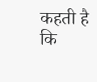कहती है कि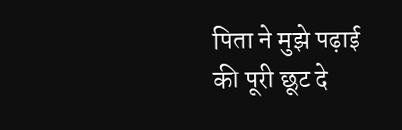पिता ने मुझे पढ़ाई की पूरी छूट दे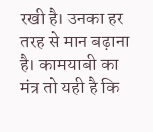रखी है। उनका हर तरह से मान बढ़ाना है। कामयाबी का मंत्र तो यही है कि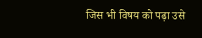जिस भी विषय को पढ़ा उसे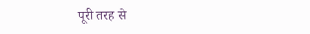पूरी तरह से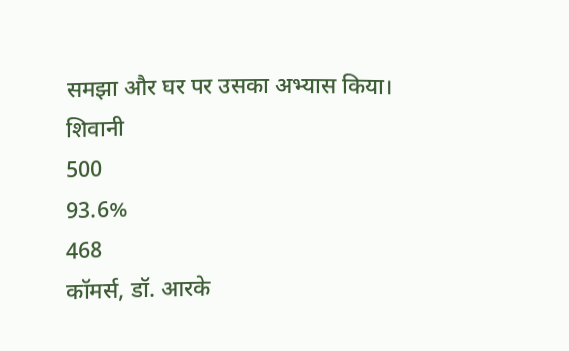समझा और घर पर उसका अभ्यास किया।
शिवानी
500
93.6%
468
कॉमर्स, डॉ. आरके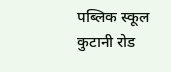पब्लिक स्कूल कुटानी रोड